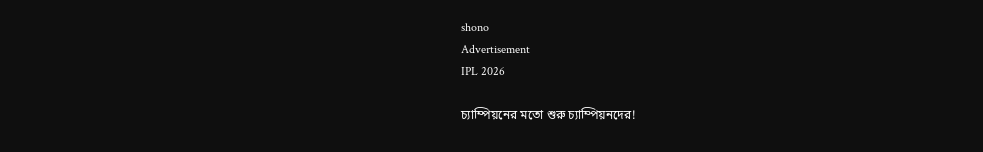shono
Advertisement
IPL 2026

চ্যাম্পিয়নের মতো শুরু চ্যাম্পিয়নদের!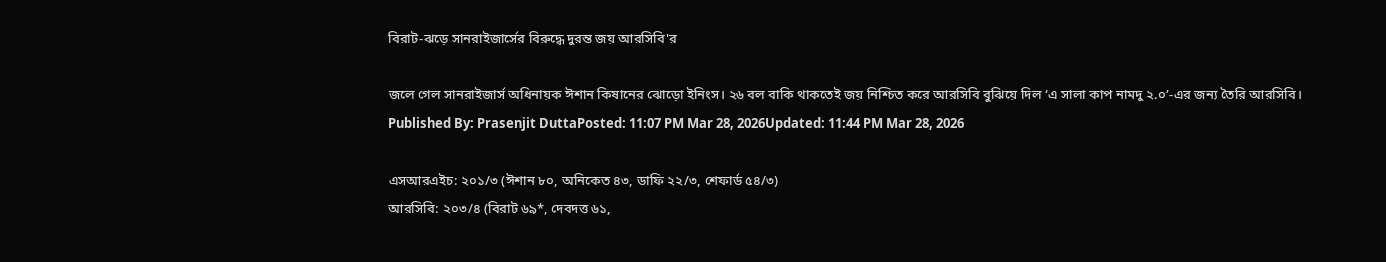বিরাট-ঝড়ে সানরাইজার্সের বিরুদ্ধে দুরন্ত জয় আরসিবি'র

জলে গেল সানরাইজার্স অধিনায়ক ঈশান কিষানের ঝোড়ো ইনিংস। ২৬ বল বাকি থাকতেই জয় নিশ্চিত করে আরসিবি বুঝিয়ে দিল ‘এ সালা কাপ নামদু ২.০’-এর জন্য তৈরি আরসিবি।
Published By: Prasenjit DuttaPosted: 11:07 PM Mar 28, 2026Updated: 11:44 PM Mar 28, 2026

এসআরএইচ: ২০১/৩ (ঈশান ৮০, অনিকেত ৪৩, ডাফি ২২/৩, শেফার্ড ৫৪/৩)
আরসিবি: ২০৩/৪ (বিরাট ৬৯*, দেবদত্ত ৬১,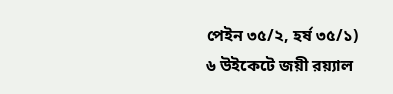পেইন ৩৫/২, হর্ষ ৩৫/১)
৬ উইকেটে জয়ী রয়্যাল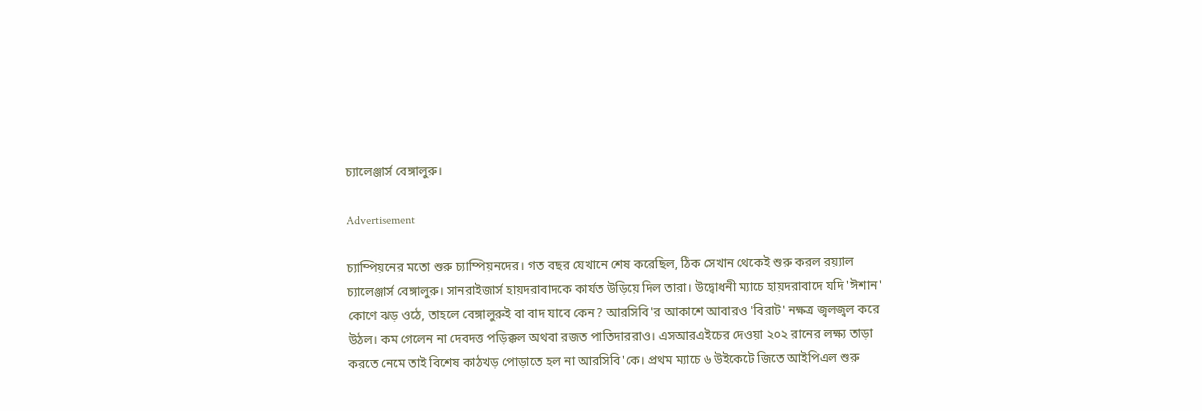চ্যালেঞ্জার্স বেঙ্গালুরু।

Advertisement

চ্যাম্পিয়নের মতো শুরু চ্যাম্পিয়নদের। গত বছর যেখানে শেষ করেছিল, ঠিক সেখান থেকেই শুরু করল রয়্যাল চ্যালেঞ্জার্স বেঙ্গালুরু। সানরাইজার্স হায়দরাবাদকে কার্যত উড়িয়ে দিল তারা। উদ্বোধনী ম্যাচে হায়দরাবাদে যদি 'ঈশান' কোণে ঝড় ওঠে, তাহলে বেঙ্গালুরুই বা বাদ যাবে কেন? আরসিবি'র আকাশে আবারও 'বিরাট' নক্ষত্র জ্বলজ্বল করে উঠল। কম গেলেন না দেবদত্ত পড়িক্কল অথবা রজত পাতিদাররাও। এসআরএইচের দেওয়া ২০২ রানের লক্ষ্য তাড়া করতে নেমে তাই বিশেষ কাঠখড় পোড়াতে হল না আরসিবি'কে। প্রথম ম্যাচে ৬ উইকেটে জিতে আইপিএল শুরু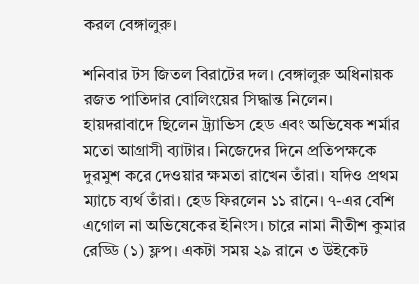করল বেঙ্গালুরু।

শনিবার টস জিতল বিরাটের দল। বেঙ্গালুরু অধিনায়ক রজত পাতিদার বোলিংয়ের সিদ্ধান্ত নিলেন। হায়দরাবাদে ছিলেন ট্র্যাভিস হেড এবং অভিষেক শর্মার মতো আগ্রাসী ব্যাটার। নিজেদের দিনে প্রতিপক্ষকে দুরমুশ করে দেওয়ার ক্ষমতা রাখেন তাঁরা। যদিও প্রথম ম্যাচে ব্যর্থ তাঁরা। হেড ফিরলেন ১১ রানে। ৭-এর বেশি এগোল না অভিষেকের ইনিংস। চারে নামা নীতীশ কুমার রেড্ডি (১) ফ্লপ। একটা সময় ২৯ রানে ৩ উইকেট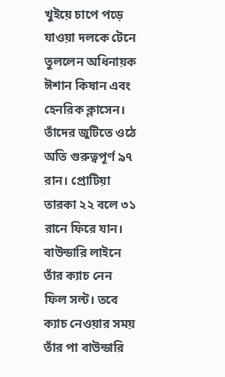খুইয়ে চাপে পড়ে যাওয়া দলকে টেনে তুললেন অধিনায়ক ঈশান কিষান এবং হেনরিক ক্লাসেন। তাঁদের জুটিতে ওঠে অতি গুরুত্বপূর্ণ ৯৭ রান। প্রোটিয়া তারকা ২২ বলে ৩১ রানে ফিরে যান। বাউন্ডারি লাইনে তাঁর ক্যাচ নেন ফিল সল্ট। তবে ক্যাচ নেওয়ার সময় তাঁর পা বাউন্ডারি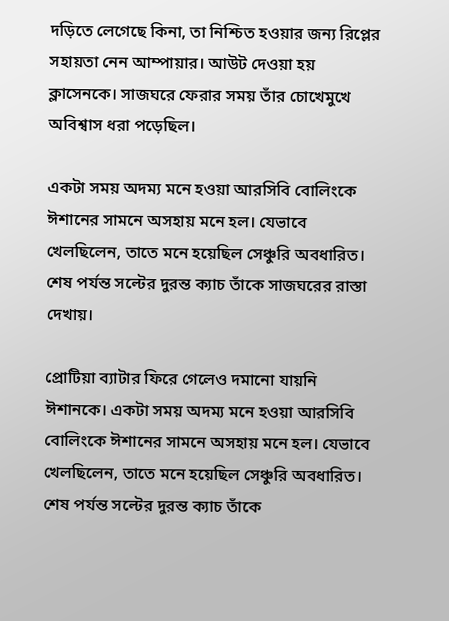দড়িতে লেগেছে কিনা, তা নিশ্চিত হওয়ার জন্য রিপ্লের সহায়তা নেন আম্পায়ার। আউট দেওয়া হয় ক্লাসেনকে। সাজঘরে ফেরার সময় তাঁর চোখেমুখে অবিশ্বাস ধরা পড়েছিল।

একটা সময় অদম্য মনে হওয়া আরসিবি বোলিংকে ঈশানের সামনে অসহায় মনে হল। যেভাবে খেলছিলেন, তাতে মনে হয়েছিল সেঞ্চুরি অবধারিত। শেষ পর্যন্ত সল্টের দুরন্ত ক্যাচ তাঁকে সাজঘরের রাস্তা দেখায়।

প্রোটিয়া ব্যাটার ফিরে গেলেও দমানো যায়নি ঈশানকে। একটা সময় অদম্য মনে হওয়া আরসিবি বোলিংকে ঈশানের সামনে অসহায় মনে হল। যেভাবে খেলছিলেন, তাতে মনে হয়েছিল সেঞ্চুরি অবধারিত। শেষ পর্যন্ত সল্টের দুরন্ত ক্যাচ তাঁকে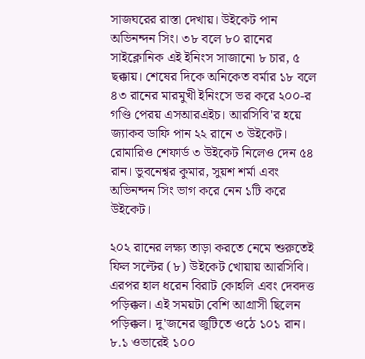সাজঘরের রাস্তা দেখায়। উইকেট পান অভিনন্দন সিং। ৩৮ বলে ৮০ রানের সাইক্লোনিক এই ইনিংস সাজানো ৮ চার, ৫ ছক্কায়। শেষের দিকে অনিকেত বর্মার ১৮ বলে ৪৩ রানের মারমুখী ইনিংসে ভর করে ২০০-র গণ্ডি পেরয় এসআরএইচ। আরসিবি'র হয়ে জ্যাকব ডাফি পান ২২ রানে ৩ উইকেট। রোমারিও শেফার্ড ৩ উইকেট নিলেও দেন ৫৪ রান। ভুবনেশ্বর কুমার, সুয়শ শর্মা এবং অভিনন্দন সিং ভাগ করে নেন ১টি করে উইকেট।

২০২ রানের লক্ষ্য তাড়া করতে নেমে শুরুতেই ফিল সল্টের (৮) উইকেট খোয়ায় আরসিবি। এরপর হাল ধরেন বিরাট কোহলি এবং দেবদত্ত পড়িক্কল। এই সময়টা বেশি আগ্রাসী ছিলেন পড়িক্কল। দু'জনের জুটিতে ওঠে ১০১ রান। ৮.১ ওভারেই ১০০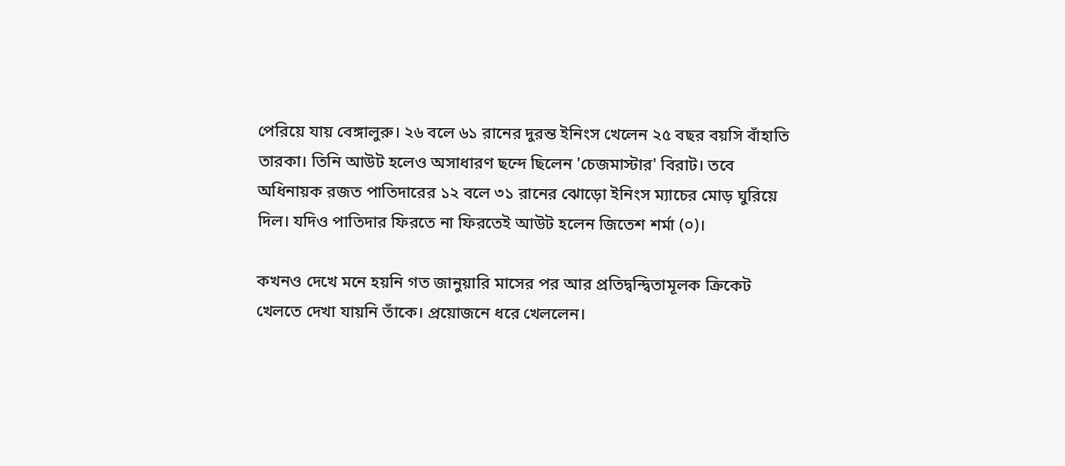পেরিয়ে যায় বেঙ্গালুরু। ২৬ বলে ৬১ রানের দুরন্ত ইনিংস খেলেন ২৫ বছর বয়সি বাঁহাতি তারকা। তিনি আউট হলেও অসাধারণ ছন্দে ছিলেন 'চেজমাস্টার' বিরাট। তবে অধিনায়ক রজত পাতিদারের ১২ বলে ৩১ রানের ঝোড়ো ইনিংস ম্যাচের মোড় ঘুরিয়ে দিল। যদিও পাতিদার ফিরতে না ফিরতেই আউট হলেন জিতেশ শর্মা (০)।

কখনও দেখে মনে হয়নি গত জানুয়ারি মাসের পর আর প্রতিদ্বন্দ্বিতামূলক ক্রিকেট খেলতে দেখা যায়নি তাঁকে। প্রয়োজনে ধরে খেললেন।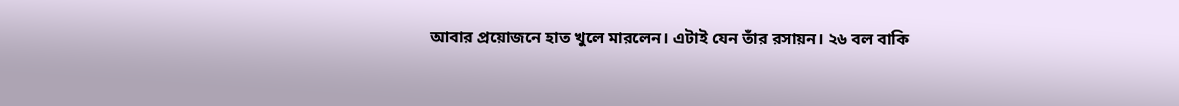আবার প্রয়োজনে হাত খুলে মারলেন। এটাই যেন তাঁর রসায়ন। ২৬ বল বাকি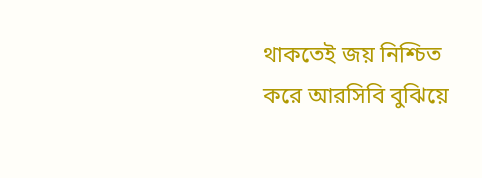থাকতেই জয় নিশ্চিত করে আরসিবি বুঝিয়ে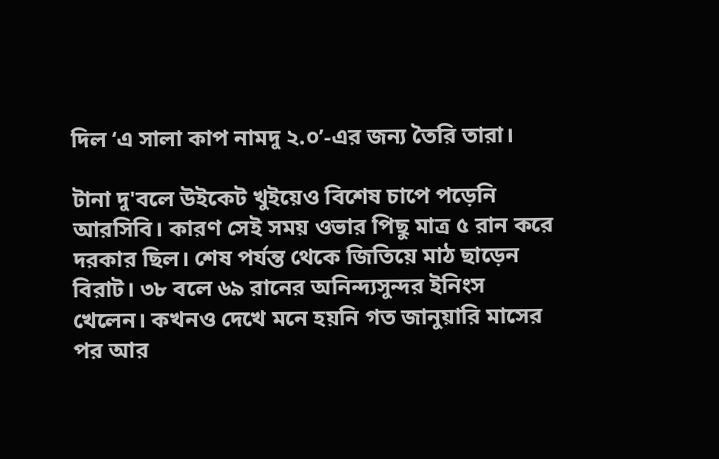দিল ‘এ সালা কাপ নামদু ২.০’-এর জন্য তৈরি তারা।

টানা দু'বলে উইকেট খুইয়েও বিশেষ চাপে পড়েনি আরসিবি। কারণ সেই সময় ওভার পিছু মাত্র ৫ রান করে দরকার ছিল। শেষ পর্যন্ত থেকে জিতিয়ে মাঠ ছাড়েন বিরাট। ৩৮ বলে ৬৯ রানের অনিন্দ্যসুন্দর ইনিংস খেলেন। কখনও দেখে মনে হয়নি গত জানুয়ারি মাসের পর আর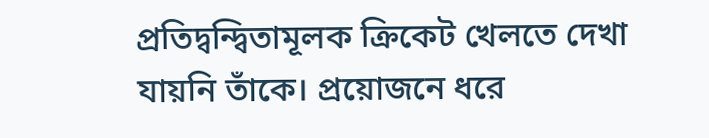প্রতিদ্বন্দ্বিতামূলক ক্রিকেট খেলতে দেখা যায়নি তাঁকে। প্রয়োজনে ধরে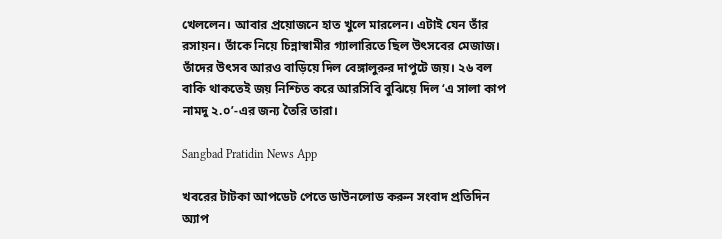খেললেন। আবার প্রয়োজনে হাত খুলে মারলেন। এটাই যেন তাঁর রসায়ন। তাঁকে নিয়ে চিন্নাস্বামীর গ্যালারিতে ছিল উৎসবের মেজাজ। তাঁদের উৎসব আরও বাড়িয়ে দিল বেঙ্গালুরুর দাপুটে জয়। ২৬ বল বাকি থাকতেই জয় নিশ্চিত করে আরসিবি বুঝিয়ে দিল ‘এ সালা কাপ নামদু ২.০’-এর জন্য তৈরি তারা।

Sangbad Pratidin News App

খবরের টাটকা আপডেট পেতে ডাউনলোড করুন সংবাদ প্রতিদিন অ্যাপ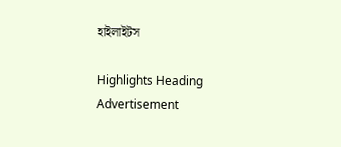হাইলাইটস

Highlights Heading
Advertisement